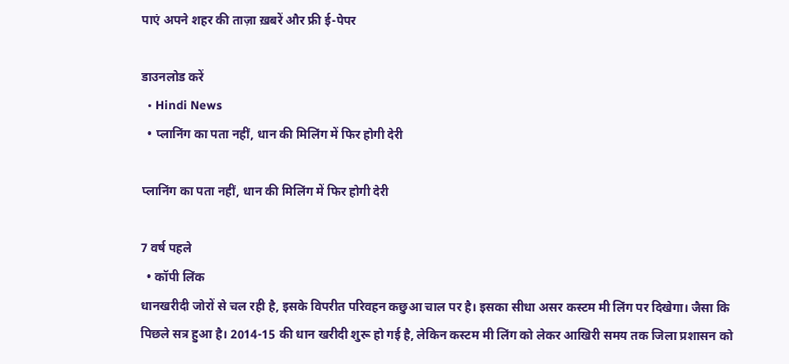पाएं अपने शहर की ताज़ा ख़बरें और फ्री ई-पेपर

डाउनलोड करें
  • Hindi News
  • प्लानिंग का पता नहीं, धान की मिलिंग में फिर होगी देरी

प्लानिंग का पता नहीं, धान की मिलिंग में फिर होगी देरी

7 वर्ष पहले
  • कॉपी लिंक
धानखरीदी जोरों से चल रही है, इसके विपरीत परिवहन कछुआ चाल पर है। इसका सीधा असर कस्टम मी लिंग पर दिखेगा। जैसा कि पिछले सत्र हुआ है। 2014-15 की धान खरीदी शुरू हो गई है, लेकिन कस्टम मी लिंग को लेकर आखिरी समय तक जिला प्रशासन को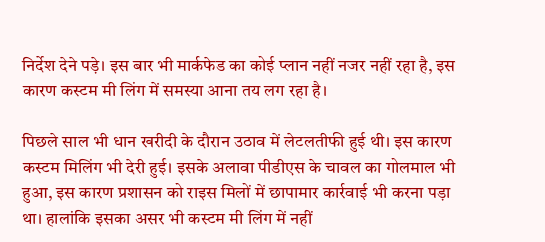निर्देश देने पड़े। इस बार भी मार्कफेड का कोई प्लान नहीं नजर नहीं रहा है, इस कारण कस्टम मी लिंग में समस्या आना तय लग रहा है।

पिछले साल भी धान खरीदी के दौरान उठाव में लेटलतीफी हुई थी। इस कारण कस्टम मिलिंग भी देरी हुई। इसके अलावा पीडीएस के चावल का गोलमाल भी हुआ, इस कारण प्रशासन को राइस मिलों में छापामार कार्रवाई भी करना पड़ा था। हालांकि इसका असर भी कस्टम मी लिंग में नहीं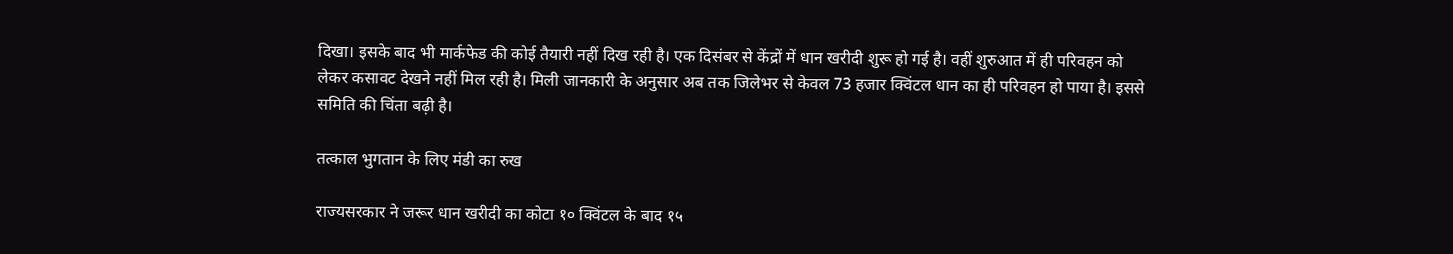दिखा। इसके बाद भी मार्कफेड की कोई तैयारी नहीं दिख रही है। एक दिसंबर से केंद्रों में धान खरीदी शुरू हो गई है। वहीं शुरुआत में ही परिवहन को लेकर कसावट देखने नहीं मिल रही है। मिली जानकारी के अनुसार अब तक जिलेभर से केवल 73 हजार क्विंटल धान का ही परिवहन हो पाया है। इससे समिति की चिंता बढ़ी है।

तत्काल भुगतान के लिए मंडी का रुख

राज्यसरकार ने जरूर धान खरीदी का कोटा १० क्विंटल के बाद १५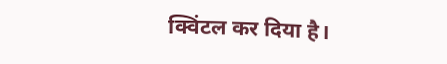क्विंटल कर दिया है।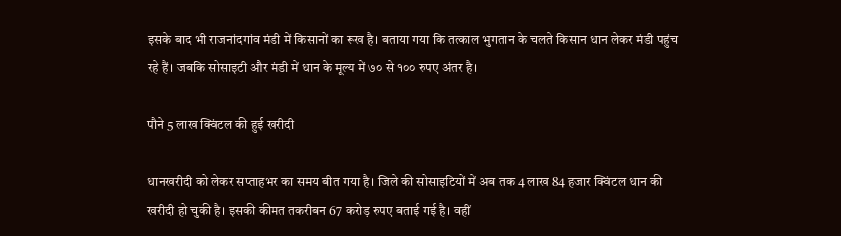इसके बाद भी राजनांदगांव मंडी में किसानों का रूख है। बताया गया कि तत्काल भुगतान के चलते किसान धान लेकर मंडी पहुंच रहे हैं। जबकि सोसाइटी और मंडी में धान के मूल्य में ७० से १०० रुपए अंतर है।

पौने 5 लाख क्विंटल की हुई खरीदी

धानखरीदी को लेकर सप्ताहभर का समय बीत गया है। जिले की सोसाइटियों में अब तक 4 लाख 84 हजार क्विंटल धान की खरीदी हो चुकी है। इसकी कीमत तकरीबन 67 करोड़ रुपए बताई गई है। वहीं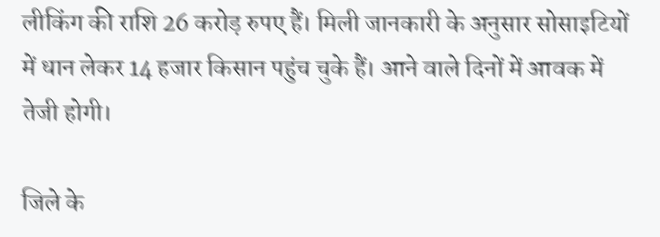लीकिंग की राशि 26 करोड़ रुपए हैं। मिली जानकारी के अनुसार सोसाइटियों में धान लेकर 14 हजार किसान पहुंच चुके हैं। आने वाले दिनों में आवक में तेजी होगी।

जिले के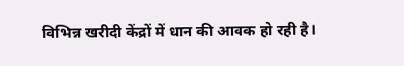विभिन्न खरीदी केंद्रों में धान की आवक हो रही है।